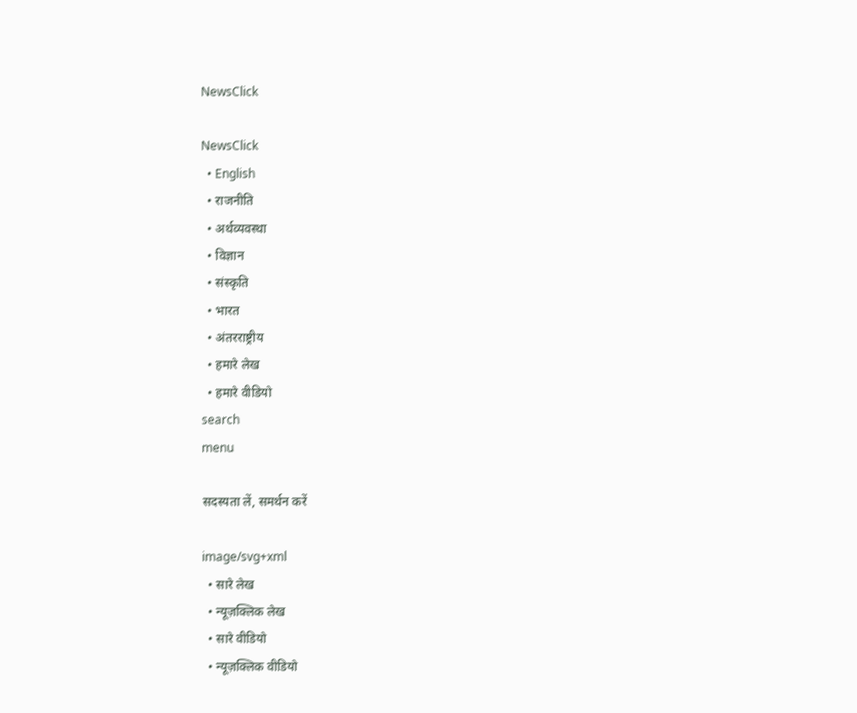NewsClick

NewsClick
  • English
  • राजनीति
  • अर्थव्यवस्था
  • विज्ञान
  • संस्कृति
  • भारत
  • अंतरराष्ट्रीय
  • हमारे लेख
  • हमारे वीडियो
search
menu

सदस्यता लें, समर्थन करें

image/svg+xml
  • सारे लेख
  • न्यूज़क्लिक लेख
  • सारे वीडियो
  • न्यूज़क्लिक वीडियो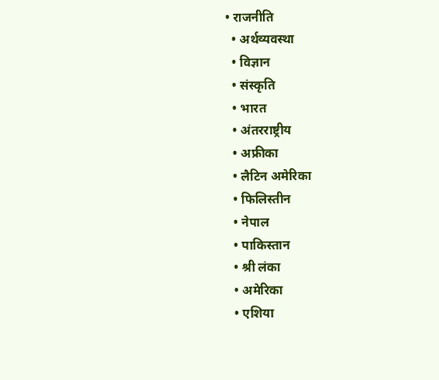• राजनीति
  • अर्थव्यवस्था
  • विज्ञान
  • संस्कृति
  • भारत
  • अंतरराष्ट्रीय
  • अफ्रीका
  • लैटिन अमेरिका
  • फिलिस्तीन
  • नेपाल
  • पाकिस्तान
  • श्री लंका
  • अमेरिका
  • एशिया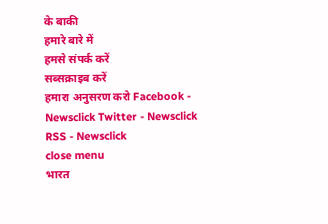के बाकी
हमारे बारे में
हमसे संपर्क करें
सब्सक्राइब करें
हमारा अनुसरण करो Facebook - Newsclick Twitter - Newsclick RSS - Newsclick
close menu
भारत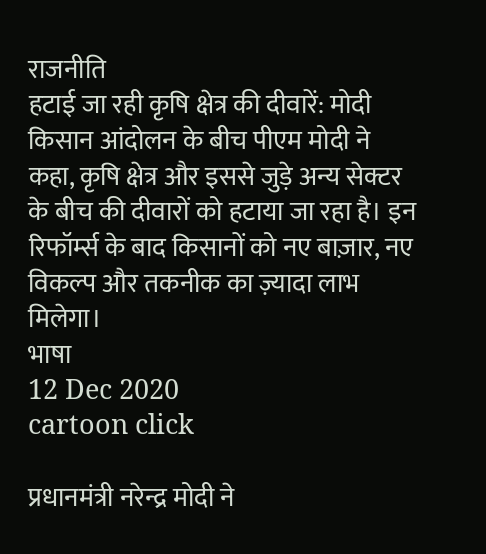राजनीति
हटाई जा रही कृषि क्षेत्र की दीवारें: मोदी
किसान आंदोलन के बीच पीएम मोदी ने कहा, कृषि क्षेत्र और इससे जुड़े अन्य सेक्टर के बीच की दीवारों को हटाया जा रहा है। इन रिफॉर्म्स के बाद किसानों को नए बाज़ार, नए विकल्प और तकनीक का ज़्यादा लाभ मिलेगा।
भाषा
12 Dec 2020
cartoon click

प्रधानमंत्री नरेन्द्र मोदी ने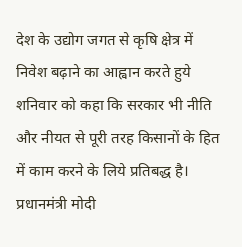देश के उद्योग जगत से कृषि क्षेत्र में निवेश बढ़ाने का आह्वान करते हुये शनिवार को कहा कि सरकार भी नीति और नीयत से पूरी तरह किसानों के हित में काम करने के लिये प्रतिबद्ध है। प्रधानमंत्री मोदी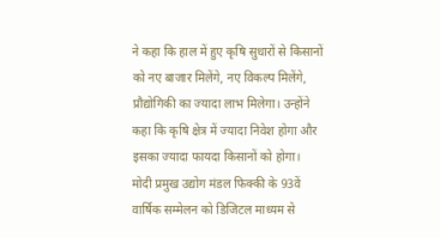ने कहा कि हाल में हुए कृषि सुधारों से किसानों को नए बाजार मिलेंगे, नए विकल्प मिलेंगे, प्रौद्योगिकी का ज्यादा लाभ मिलेगा। उन्होंने कहा कि कृषि क्षेत्र में ज्यादा निवेश होगा और इसका ज्यादा फायदा किसानों को होगा। मोदी प्रमुख उद्योग मंडल फिक्की के 93वें वार्षिक सम्मेलन को डिजिटल माध्यम से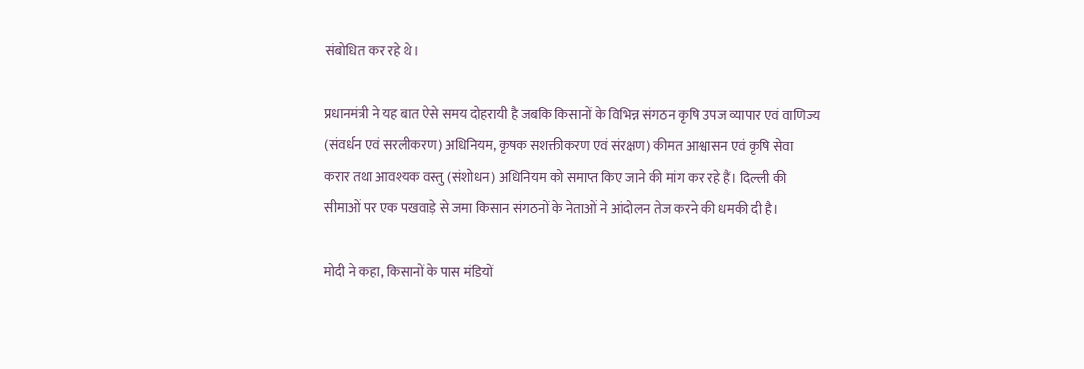संबोधित कर रहे थे।

प्रधानमंत्री ने यह बात ऐसे समय दोहरायी है जबकि किसानों के विभिन्न संगठन कृषि उपज व्यापार एवं वाणिज्य (संवर्धन एवं सरलीकरण) अधिनियम, कृषक सशक्तीकरण एवं संरक्षण) कीमत आश्वासन एवं कृषि सेवा करार तथा आवश्यक वस्तु (संशोधन) अधिनियम को समाप्त किए जाने की मांग कर रहे हैं। दिल्ली की सीमाओं पर एक पखवाड़े से जमा किसान संगठनों के नेताओं ने आंदोलन तेज करने की धमकी दी है।

मोदी ने कहा, किसानों के पास मंडियों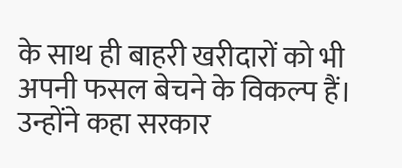के साथ ही बाहरी खरीदारों को भी अपनी फसल बेचने के विकल्प हैं। उन्होंने कहा सरकार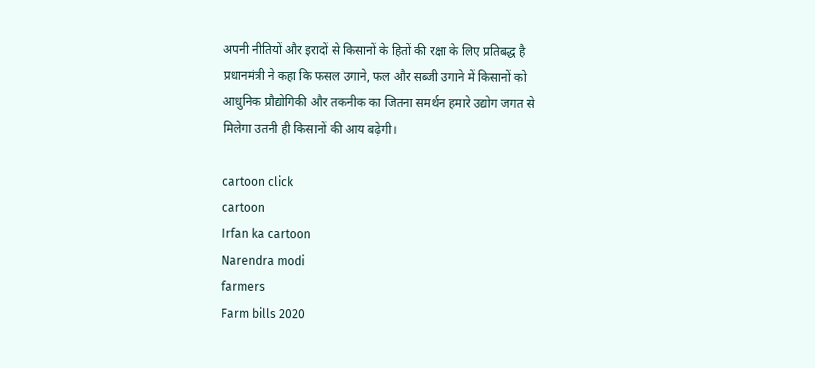अपनी नीतियों और इरादों से किसानों के हितों की रक्षा के लिए प्रतिबद्ध है प्रधानमंत्री ने कहा कि फसल उगाने, फल और सब्जी उगाने में किसानों को आधुनिक प्रौद्योगिकी और तकनीक का जितना समर्थन हमारे उद्योग जगत से मिलेगा उतनी ही किसानों की आय बढ़ेगी।

cartoon click
cartoon
Irfan ka cartoon
Narendra modi
farmers
Farm bills 2020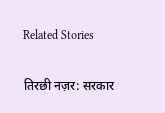Related Stories

तिरछी नज़र: सरकार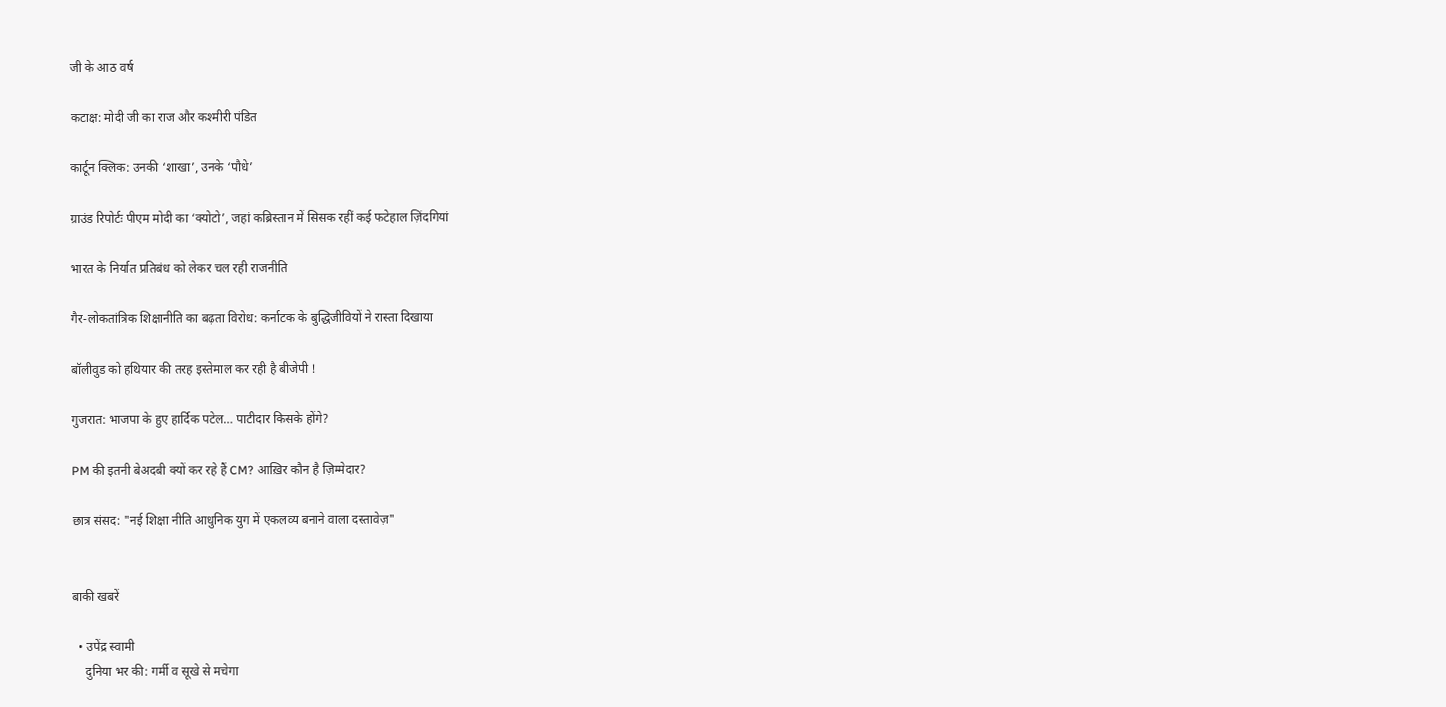जी के आठ वर्ष

कटाक्ष: मोदी जी का राज और कश्मीरी पंडित

कार्टून क्लिक: उनकी ‘शाखा’, उनके ‘पौधे’

ग्राउंड रिपोर्टः पीएम मोदी का ‘क्योटो’, जहां कब्रिस्तान में सिसक रहीं कई फटेहाल ज़िंदगियां

भारत के निर्यात प्रतिबंध को लेकर चल रही राजनीति

गैर-लोकतांत्रिक शिक्षानीति का बढ़ता विरोध: कर्नाटक के बुद्धिजीवियों ने रास्ता दिखाया

बॉलीवुड को हथियार की तरह इस्तेमाल कर रही है बीजेपी !

गुजरात: भाजपा के हुए हार्दिक पटेल… पाटीदार किसके होंगे?

PM की इतनी बेअदबी क्यों कर रहे हैं CM? आख़िर कौन है ज़िम्मेदार?

छात्र संसद: "नई शिक्षा नीति आधुनिक युग में एकलव्य बनाने वाला दस्तावेज़"


बाकी खबरें

  • उपेंद्र स्वामी
    दुनिया भर की: गर्मी व सूखे से मचेगा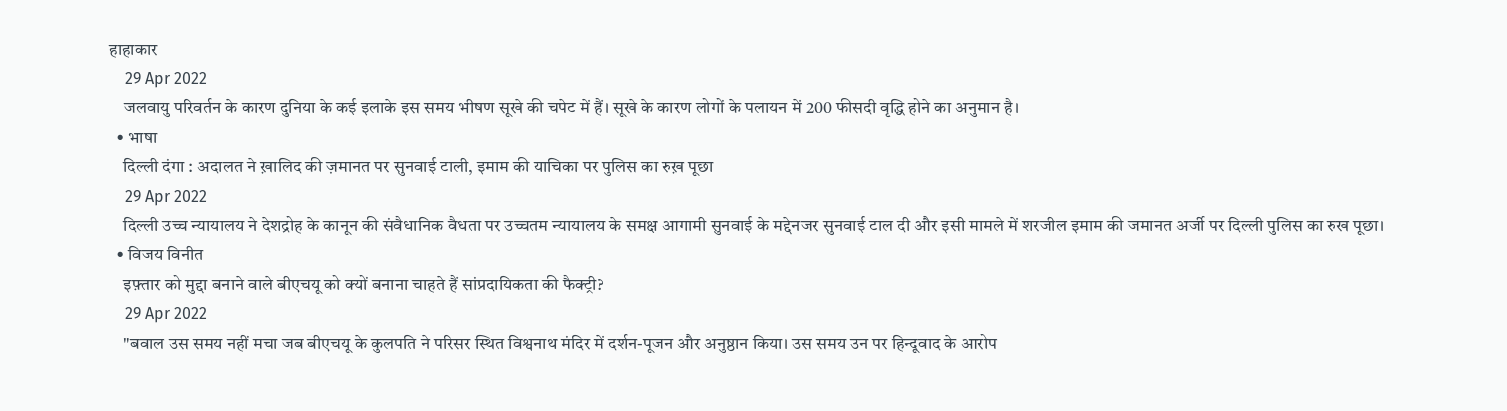हाहाकार
    29 Apr 2022
    जलवायु परिवर्तन के कारण दुनिया के कई इलाके इस समय भीषण सूखे की चपेट में हैं। सूखे के कारण लोगों के पलायन में 200 फीसदी वृद्धि होने का अनुमान है।
  • भाषा
    दिल्ली दंगा : अदालत ने ख़ालिद की ज़मानत पर सुनवाई टाली, इमाम की याचिका पर पुलिस का रुख़ पूछा
    29 Apr 2022
    दिल्ली उच्च न्यायालय ने देशद्रोह के कानून की संवैधानिक वैधता पर उच्चतम न्यायालय के समक्ष आगामी सुनवाई के मद्देनजर सुनवाई टाल दी और इसी मामले में शरजील इमाम की जमानत अर्जी पर दिल्ली पुलिस का रुख पूछा।
  • विजय विनीत
    इफ़्तार को मुद्दा बनाने वाले बीएचयू को क्यों बनाना चाहते हैं सांप्रदायिकता की फैक्ट्री?
    29 Apr 2022
    "बवाल उस समय नहीं मचा जब बीएचयू के कुलपति ने परिसर स्थित विश्वनाथ मंदिर में दर्शन-पूजन और अनुष्ठान किया। उस समय उन पर हिन्दूवाद के आरोप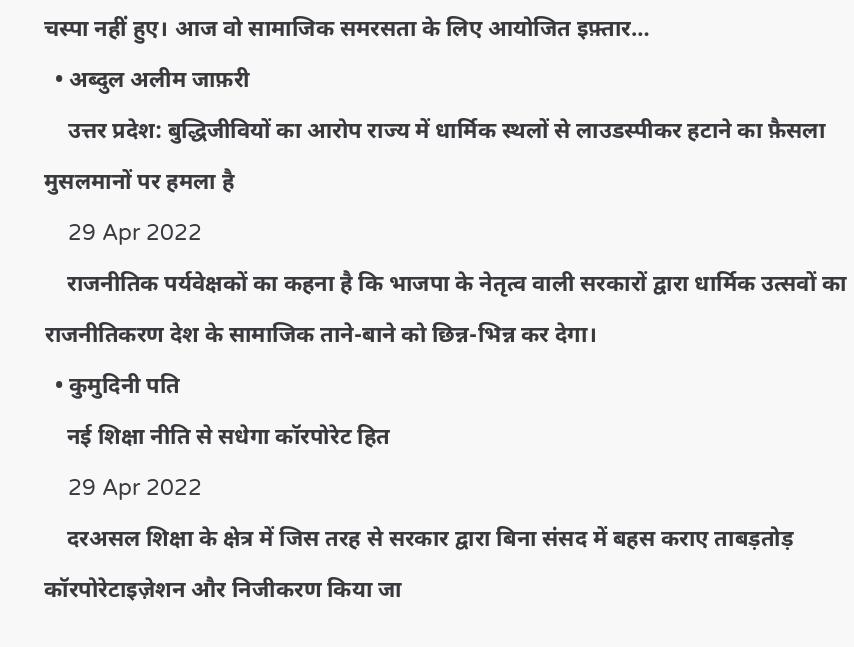चस्पा नहीं हुए। आज वो सामाजिक समरसता के लिए आयोजित इफ़्तार…
  • अब्दुल अलीम जाफ़री
    उत्तर प्रदेश: बुद्धिजीवियों का आरोप राज्य में धार्मिक स्थलों से लाउडस्पीकर हटाने का फ़ैसला मुसलमानों पर हमला है
    29 Apr 2022
    राजनीतिक पर्यवेक्षकों का कहना है कि भाजपा के नेतृत्व वाली सरकारों द्वारा धार्मिक उत्सवों का राजनीतिकरण देश के सामाजिक ताने-बाने को छिन्न-भिन्न कर देगा।
  • कुमुदिनी पति
    नई शिक्षा नीति से सधेगा कॉरपोरेट हित
    29 Apr 2022
    दरअसल शिक्षा के क्षेत्र में जिस तरह से सरकार द्वारा बिना संसद में बहस कराए ताबड़तोड़ कॉरपोरेटाइज़ेशन और निजीकरण किया जा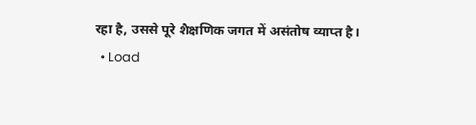रहा है, उससे पूरे शैक्षणिक जगत में असंतोष व्याप्त है।
  • Load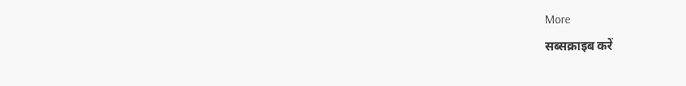More
सब्सक्राइब करें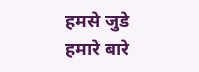हमसे जुडे
हमारे बारे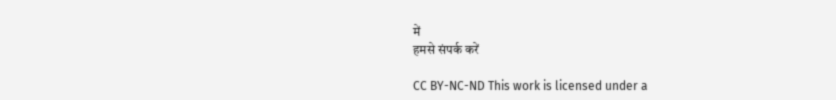में
हमसे संपर्क करें

CC BY-NC-ND This work is licensed under a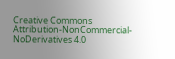Creative Commons Attribution-NonCommercial-NoDerivatives 4.0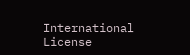International License